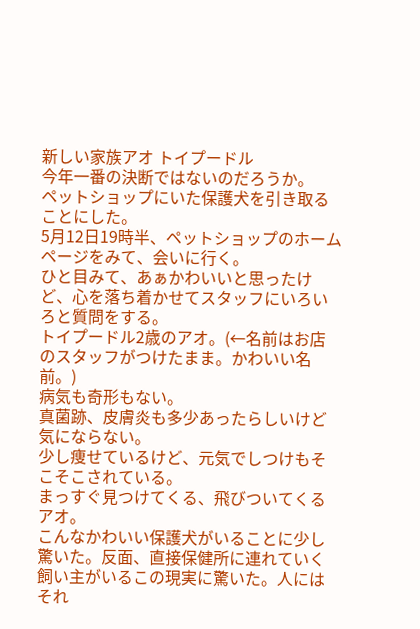新しい家族アオ トイプードル
今年一番の決断ではないのだろうか。
ペットショップにいた保護犬を引き取ることにした。
5月12日19時半、ペットショップのホームページをみて、会いに行く。
ひと目みて、あぁかわいいと思ったけど、心を落ち着かせてスタッフにいろいろと質問をする。
トイプードル2歳のアオ。(←名前はお店のスタッフがつけたまま。かわいい名前。)
病気も奇形もない。
真菌跡、皮膚炎も多少あったらしいけど気にならない。
少し痩せているけど、元気でしつけもそこそこされている。
まっすぐ見つけてくる、飛びついてくるアオ。
こんなかわいい保護犬がいることに少し驚いた。反面、直接保健所に連れていく飼い主がいるこの現実に驚いた。人にはそれ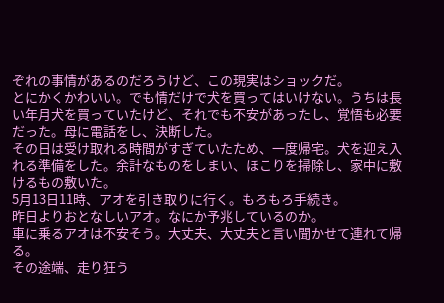ぞれの事情があるのだろうけど、この現実はショックだ。
とにかくかわいい。でも情だけで犬を買ってはいけない。うちは長い年月犬を買っていたけど、それでも不安があったし、覚悟も必要だった。母に電話をし、決断した。
その日は受け取れる時間がすぎていたため、一度帰宅。犬を迎え入れる準備をした。余計なものをしまい、ほこりを掃除し、家中に敷けるもの敷いた。
5月13日11時、アオを引き取りに行く。もろもろ手続き。
昨日よりおとなしいアオ。なにか予兆しているのか。
車に乗るアオは不安そう。大丈夫、大丈夫と言い聞かせて連れて帰る。
その途端、走り狂う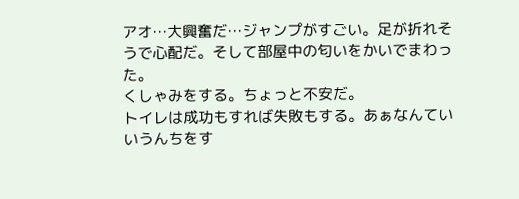アオ…大興奮だ…ジャンプがすごい。足が折れそうで心配だ。そして部屋中の匂いをかいでまわった。
くしゃみをする。ちょっと不安だ。
トイレは成功もすれば失敗もする。あぁなんていいうんちをす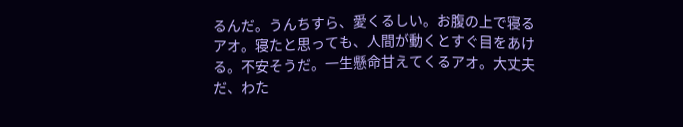るんだ。うんちすら、愛くるしい。お腹の上で寝るアオ。寝たと思っても、人間が動くとすぐ目をあける。不安そうだ。一生懸命甘えてくるアオ。大丈夫だ、わた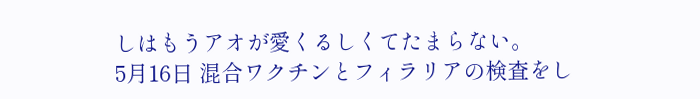しはもうアオが愛くるしくてたまらない。
5月16日 混合ワクチンとフィラリアの検査をし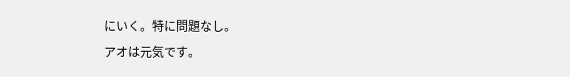にいく。特に問題なし。
アオは元気です。